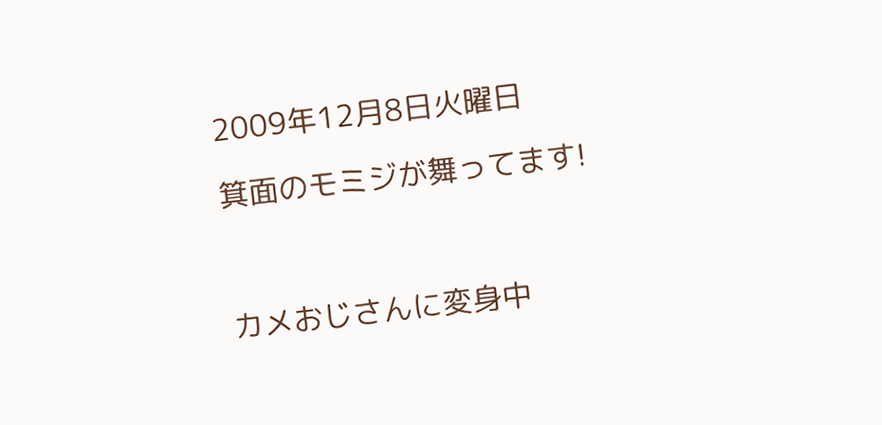2009年12月8日火曜日

箕面のモミジが舞ってます!



カメおじさんに変身中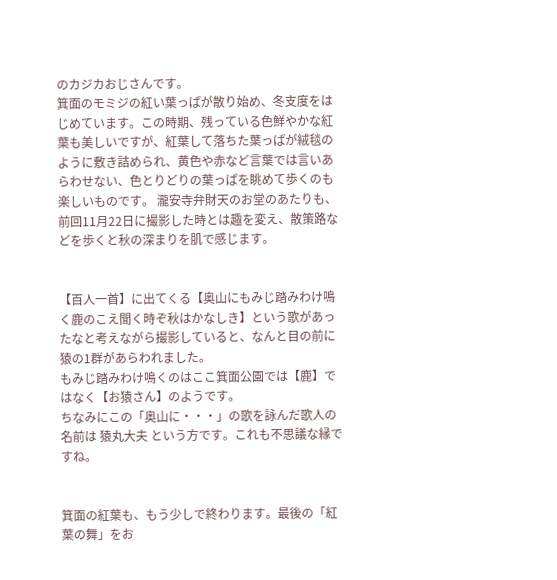のカジカおじさんです。
箕面のモミジの紅い葉っぱが散り始め、冬支度をはじめています。この時期、残っている色鮮やかな紅葉も美しいですが、紅葉して落ちた葉っぱが絨毯のように敷き詰められ、黄色や赤など言葉では言いあらわせない、色とりどりの葉っぱを眺めて歩くのも楽しいものです。 瀧安寺弁財天のお堂のあたりも、前回11月22日に撮影した時とは趣を変え、散策路などを歩くと秋の深まりを肌で感じます。


【百人一首】に出てくる【奥山にもみじ踏みわけ鳴く鹿のこえ聞く時ぞ秋はかなしき】という歌があったなと考えながら撮影していると、なんと目の前に猿の1群があらわれました。
もみじ踏みわけ鳴くのはここ箕面公園では【鹿】ではなく【お猿さん】のようです。
ちなみにこの「奥山に・・・」の歌を詠んだ歌人の名前は 猿丸大夫 という方です。これも不思議な縁ですね。


箕面の紅葉も、もう少しで終わります。最後の「紅葉の舞」をお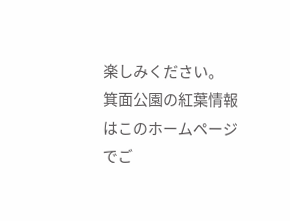楽しみください。
箕面公園の紅葉情報はこのホームページでご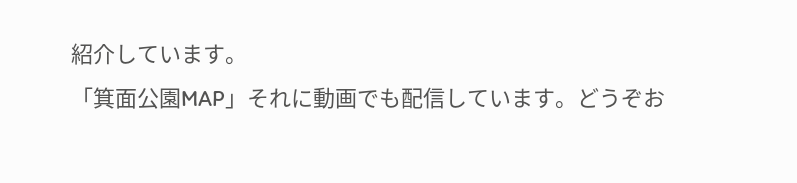紹介しています。
「箕面公園MAP」それに動画でも配信しています。どうぞお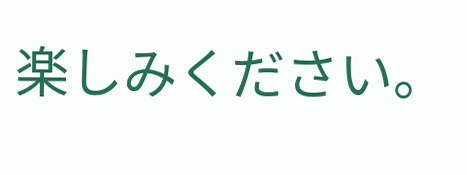楽しみください。